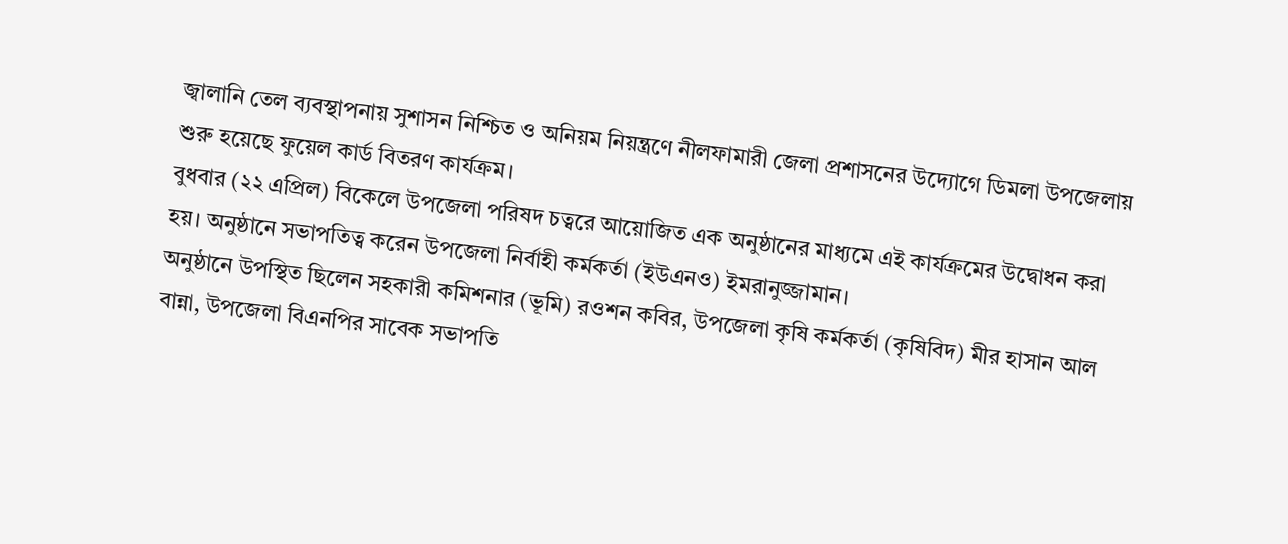জ্বালানি তেল ব্যবস্থাপনায় সুশাসন নিশ্চিত ও অনিয়ম নিয়ন্ত্রণে নীলফামারী জেলা প্রশাসনের উদ্যোগে ডিমলা উপজেলায় শুরু হয়েছে ফুয়েল কার্ড বিতরণ কার্যক্রম।
বুধবার (২২ এপ্রিল) বিকেলে উপজেলা পরিষদ চত্বরে আয়োজিত এক অনুষ্ঠানের মাধ্যমে এই কার্যক্রমের উদ্বোধন করা হয়। অনুষ্ঠানে সভাপতিত্ব করেন উপজেলা নির্বাহী কর্মকর্তা (ইউএনও) ইমরানুজ্জামান।
অনুষ্ঠানে উপস্থিত ছিলেন সহকারী কমিশনার (ভূমি) রওশন কবির, উপজেলা কৃষি কর্মকর্তা (কৃষিবিদ) মীর হাসান আল বান্না, উপজেলা বিএনপির সাবেক সভাপতি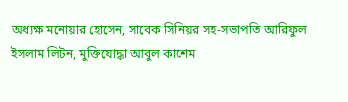অধ্যক্ষ মনোয়ার হোসেন, সাবেক সিনিয়র সহ-সভাপতি আরিফুল ইসলাম লিটন, মুক্তিযোদ্ধা আবুল কাশেম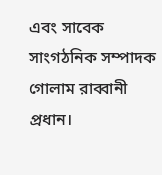এবং সাবেক সাংগঠনিক সম্পাদক গোলাম রাব্বানী প্রধান।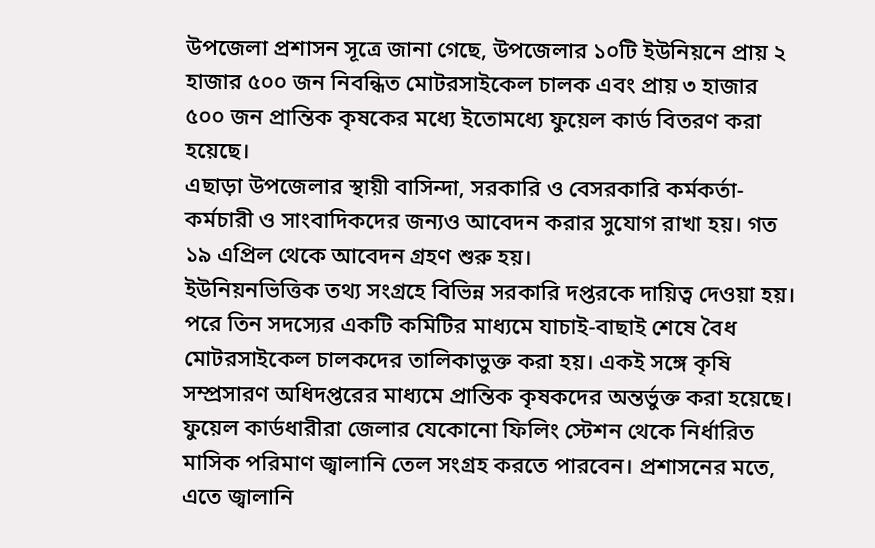উপজেলা প্রশাসন সূত্রে জানা গেছে, উপজেলার ১০টি ইউনিয়নে প্রায় ২ হাজার ৫০০ জন নিবন্ধিত মোটরসাইকেল চালক এবং প্রায় ৩ হাজার ৫০০ জন প্রান্তিক কৃষকের মধ্যে ইতোমধ্যে ফুয়েল কার্ড বিতরণ করা হয়েছে।
এছাড়া উপজেলার স্থায়ী বাসিন্দা, সরকারি ও বেসরকারি কর্মকর্তা-কর্মচারী ও সাংবাদিকদের জন্যও আবেদন করার সুযোগ রাখা হয়। গত ১৯ এপ্রিল থেকে আবেদন গ্রহণ শুরু হয়।
ইউনিয়নভিত্তিক তথ্য সংগ্রহে বিভিন্ন সরকারি দপ্তরকে দায়িত্ব দেওয়া হয়। পরে তিন সদস্যের একটি কমিটির মাধ্যমে যাচাই-বাছাই শেষে বৈধ মোটরসাইকেল চালকদের তালিকাভুক্ত করা হয়। একই সঙ্গে কৃষি সম্প্রসারণ অধিদপ্তরের মাধ্যমে প্রান্তিক কৃষকদের অন্তর্ভুক্ত করা হয়েছে।
ফুয়েল কার্ডধারীরা জেলার যেকোনো ফিলিং স্টেশন থেকে নির্ধারিত মাসিক পরিমাণ জ্বালানি তেল সংগ্রহ করতে পারবেন। প্রশাসনের মতে, এতে জ্বালানি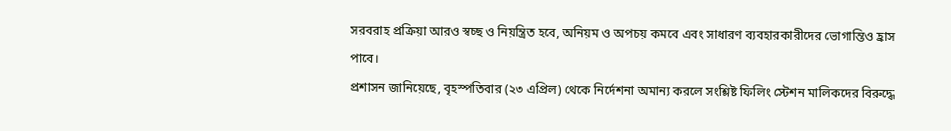সরবরাহ প্রক্রিয়া আরও স্বচ্ছ ও নিয়ন্ত্রিত হবে, অনিয়ম ও অপচয় কমবে এবং সাধারণ ব্যবহারকারীদের ভোগান্তিও হ্রাস পাবে।
প্রশাসন জানিয়েছে, বৃহস্পতিবার (২৩ এপ্রিল) থেকে নির্দেশনা অমান্য করলে সংশ্লিষ্ট ফিলিং স্টেশন মালিকদের বিরুদ্ধে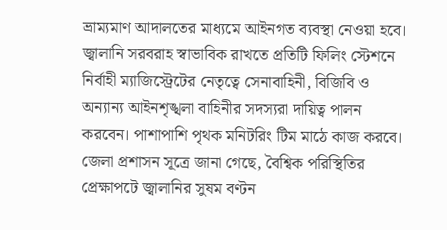ভ্রাম্যমাণ আদালতের মাধ্যমে আইনগত ব্যবস্থা নেওয়া হবে।
জ্বালানি সরবরাহ স্বাভাবিক রাখতে প্রতিটি ফিলিং স্টেশনে নির্বাহী ম্যাজিস্ট্রেটের নেতৃত্বে সেনাবাহিনী, বিজিবি ও অন্যান্য আইনশৃঙ্খলা বাহিনীর সদস্যরা দায়িত্ব পালন করবেন। পাশাপাশি পৃথক মনিটরিং টিম মাঠে কাজ করবে।
জেলা প্রশাসন সূত্রে জানা গেছে, বৈশ্বিক পরিস্থিতির প্রেক্ষাপটে জ্বালানির সুষম বণ্টন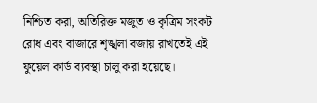নিশ্চিত করা, অতিরিক্ত মজুত ও কৃত্রিম সংকট রোধ এবং বাজারে শৃঙ্খলা বজায় রাখতেই এই ফুয়েল কার্ড ব্যবস্থা চালু করা হয়েছে।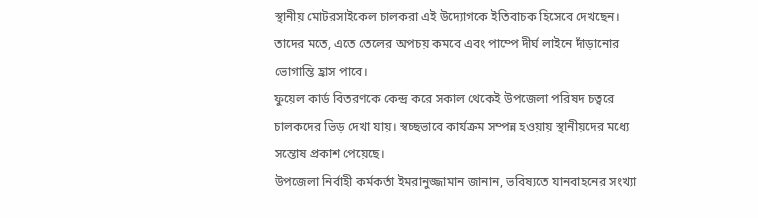স্থানীয় মোটরসাইকেল চালকরা এই উদ্যোগকে ইতিবাচক হিসেবে দেখছেন। তাদের মতে, এতে তেলের অপচয় কমবে এবং পাম্পে দীর্ঘ লাইনে দাঁড়ানোর ভোগান্তি হ্রাস পাবে।
ফুয়েল কার্ড বিতরণকে কেন্দ্র করে সকাল থেকেই উপজেলা পরিষদ চত্বরে চালকদের ভিড় দেখা যায়। স্বচ্ছভাবে কার্যক্রম সম্পন্ন হওয়ায় স্থানীয়দের মধ্যে সন্তোষ প্রকাশ পেয়েছে।
উপজেলা নির্বাহী কর্মকর্তা ইমরানুজ্জামান জানান, ভবিষ্যতে যানবাহনের সংখ্যা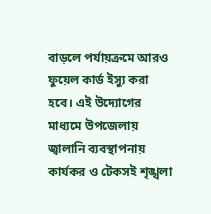বাড়লে পর্যায়ক্রমে আরও ফুয়েল কার্ড ইস্যু করা হবে। এই উদ্যোগের মাধ্যমে উপজেলায় জ্বালানি ব্যবস্থাপনায় কার্যকর ও টেকসই শৃঙ্খলা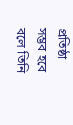প্রতিষ্ঠা সম্ভব হবে বলে তিনি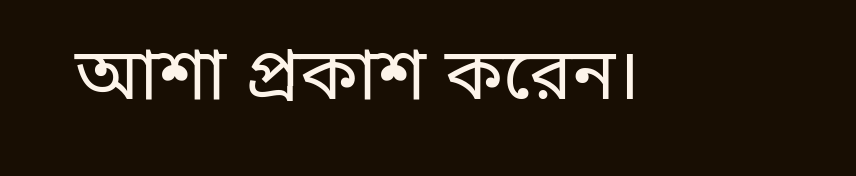আশা প্রকাশ করেন।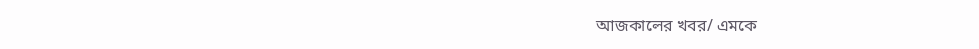আজকালের খবর/ এমকে